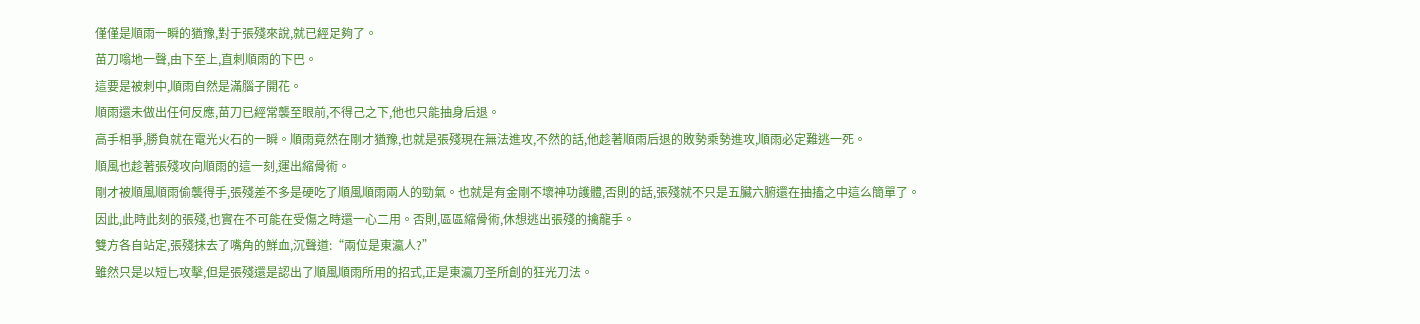僅僅是順雨一瞬的猶豫,對于張殘來說,就已經足夠了。
苗刀嗡地一聲,由下至上,直刺順雨的下巴。
這要是被刺中,順雨自然是滿腦子開花。
順雨還未做出任何反應,苗刀已經常襲至眼前,不得己之下,他也只能抽身后退。
高手相爭,勝負就在電光火石的一瞬。順雨竟然在剛才猶豫,也就是張殘現在無法進攻,不然的話,他趁著順雨后退的敗勢乘勢進攻,順雨必定難逃一死。
順風也趁著張殘攻向順雨的這一刻,運出縮骨術。
剛才被順風順雨偷襲得手,張殘差不多是硬吃了順風順雨兩人的勁氣。也就是有金剛不壞神功護體,否則的話,張殘就不只是五臟六腑還在抽搐之中這么簡單了。
因此,此時此刻的張殘,也實在不可能在受傷之時還一心二用。否則,區區縮骨術,休想逃出張殘的擒龍手。
雙方各自站定,張殘抹去了嘴角的鮮血,沉聲道:“兩位是東瀛人?”
雖然只是以短匕攻擊,但是張殘還是認出了順風順雨所用的招式,正是東瀛刀圣所創的狂光刀法。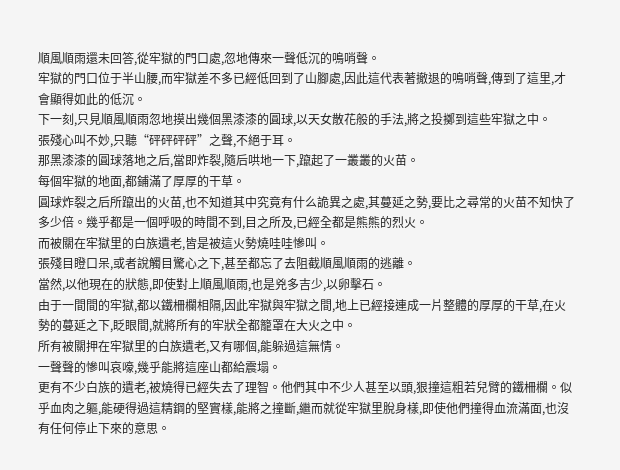順風順雨還未回答,從牢獄的門口處,忽地傳來一聲低沉的鳴哨聲。
牢獄的門口位于半山腰,而牢獄差不多已經低回到了山腳處,因此這代表著撤退的鳴哨聲,傳到了這里,才會顯得如此的低沉。
下一刻,只見順風順雨忽地摸出幾個黑漆漆的圓球,以天女散花般的手法,將之投擲到這些牢獄之中。
張殘心叫不妙,只聽“砰砰砰砰”之聲,不絕于耳。
那黑漆漆的圓球落地之后,當即炸裂,隨后哄地一下,躥起了一叢叢的火苗。
每個牢獄的地面,都鋪滿了厚厚的干草。
圓球炸裂之后所躥出的火苗,也不知道其中究竟有什么詭異之處,其蔓延之勢,要比之尋常的火苗不知快了多少倍。幾乎都是一個呼吸的時間不到,目之所及,已經全都是熊熊的烈火。
而被關在牢獄里的白族遺老,皆是被這火勢燒哇哇慘叫。
張殘目瞪口呆,或者說觸目驚心之下,甚至都忘了去阻截順風順雨的逃離。
當然,以他現在的狀態,即使對上順風順雨,也是兇多吉少,以卵擊石。
由于一間間的牢獄,都以鐵柵欄相隔,因此牢獄與牢獄之間,地上已經接連成一片整體的厚厚的干草,在火勢的蔓延之下,眨眼間,就將所有的牢狀全都籠罩在大火之中。
所有被關押在牢獄里的白族遺老,又有哪個,能躲過這無情。
一聲聲的慘叫哀嚎,幾乎能將這座山都給震塌。
更有不少白族的遺老,被燒得已經失去了理智。他們其中不少人甚至以頭,狠撞這粗若兒臂的鐵柵欄。似乎血肉之軀,能硬得過這精鋼的堅實樣,能將之撞斷,繼而就從牢獄里脫身樣,即使他們撞得血流滿面,也沒有任何停止下來的意思。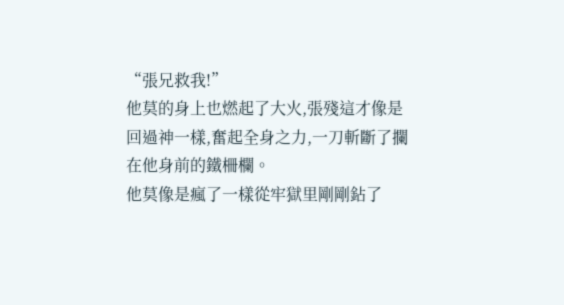“張兄救我!”
他莫的身上也燃起了大火,張殘這才像是回過神一樣,奮起全身之力,一刀斬斷了攔在他身前的鐵柵欄。
他莫像是瘋了一樣從牢獄里剛剛鉆了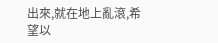出來,就在地上亂滾,希望以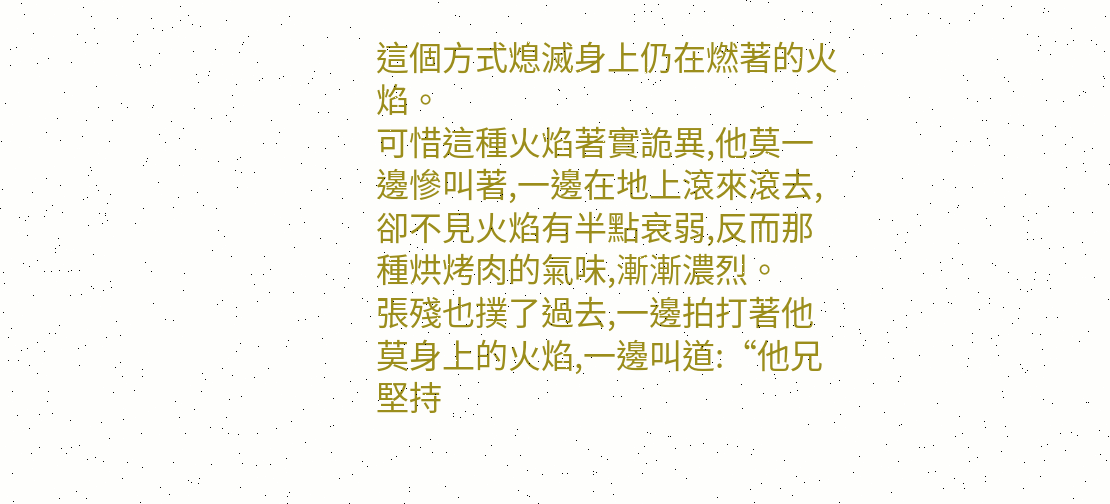這個方式熄滅身上仍在燃著的火焰。
可惜這種火焰著實詭異,他莫一邊慘叫著,一邊在地上滾來滾去,卻不見火焰有半點衰弱,反而那種烘烤肉的氣味,漸漸濃烈。
張殘也撲了過去,一邊拍打著他莫身上的火焰,一邊叫道:“他兄堅持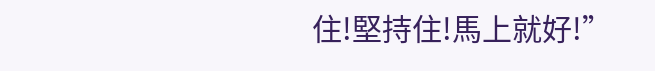住!堅持住!馬上就好!”